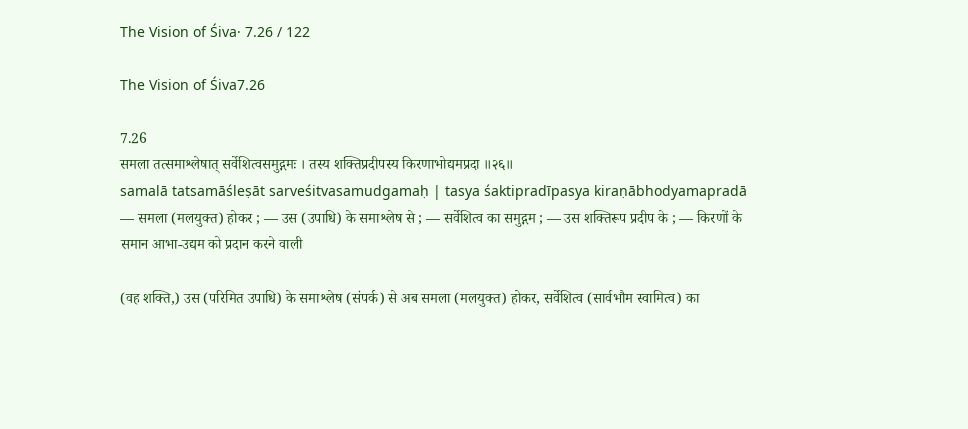The Vision of Śiva· 7.26 / 122

The Vision of Śiva7.26

7.26
समला तत्समाश्लेषात् सर्वेशित्वसमुद्गमः । तस्य शक्तिप्रदीपस्य किरणाभोद्यमप्रदा ॥२६॥
samalā tatsamāśleṣāt sarveśitvasamudgamaḥ | tasya śaktipradīpasya kiraṇābhodyamapradā
— समला (मलयुक्त) होकर ; — उस (उपाधि) के समाश्लेष से ; — सर्वेशित्व का समुद्गम ; — उस शक्तिरूप प्रदीप के ; — किरणों के समान आभा-उद्यम को प्रदान करने वाली

(वह शक्ति,) उस (परिमित उपाधि) के समाश्लेष (संपर्क) से अब समला (मलयुक्त) होकर, सर्वेशित्व (सार्वभौम स्वामित्व) का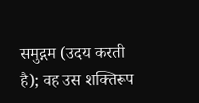समुद्गम (उदय करती है); वह उस शक्तिरूप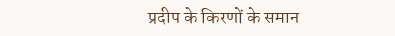प्रदीप के किरणों के समान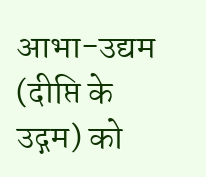आभा-उद्यम (दीप्ति के उद्गम) को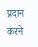प्रदान करने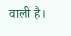वाली है।